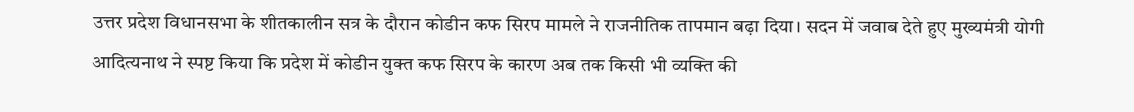उत्तर प्रदेश विधानसभा के शीतकालीन सत्र के दौरान कोडीन कफ सिरप मामले ने राजनीतिक तापमान बढ़ा दिया। सदन में जवाब देते हुए मुख्यमंत्री योगी आदित्यनाथ ने स्पष्ट किया कि प्रदेश में कोडीन युक्त कफ सिरप के कारण अब तक किसी भी व्यक्ति की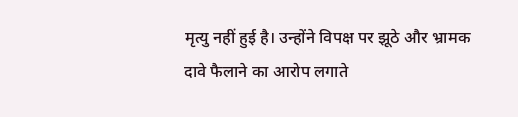मृत्यु नहीं हुई है। उन्होंने विपक्ष पर झूठे और भ्रामक दावे फैलाने का आरोप लगाते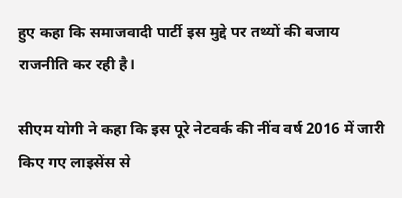हुए कहा कि समाजवादी पार्टी इस मुद्दे पर तथ्यों की बजाय राजनीति कर रही है।

सीएम योगी ने कहा कि इस पूरे नेटवर्क की नींव वर्ष 2016 में जारी किए गए लाइसेंस से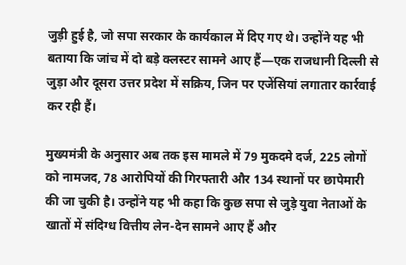जुड़ी हुई है, जो सपा सरकार के कार्यकाल में दिए गए थे। उन्होंने यह भी बताया कि जांच में दो बड़े क्लस्टर सामने आए हैं—एक राजधानी दिल्ली से जुड़ा और दूसरा उत्तर प्रदेश में सक्रिय, जिन पर एजेंसियां लगातार कार्रवाई कर रही हैं।

मुख्यमंत्री के अनुसार अब तक इस मामले में 79 मुकदमे दर्ज, 225 लोगों को नामजद, 78 आरोपियों की गिरफ्तारी और 134 स्थानों पर छापेमारी की जा चुकी है। उन्होंने यह भी कहा कि कुछ सपा से जुड़े युवा नेताओं के खातों में संदिग्ध वित्तीय लेन-देन सामने आए हैं और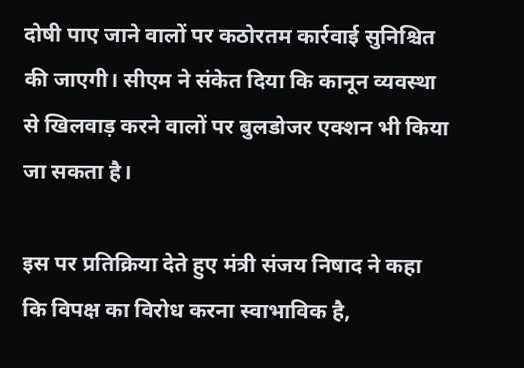दोषी पाए जाने वालों पर कठोरतम कार्रवाई सुनिश्चित की जाएगी। सीएम ने संकेत दिया कि कानून व्यवस्था से खिलवाड़ करने वालों पर बुलडोजर एक्शन भी किया जा सकता है।

इस पर प्रतिक्रिया देते हुए मंत्री संजय निषाद ने कहा कि विपक्ष का विरोध करना स्वाभाविक है,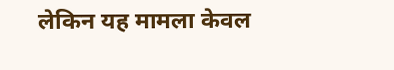लेकिन यह मामला केवल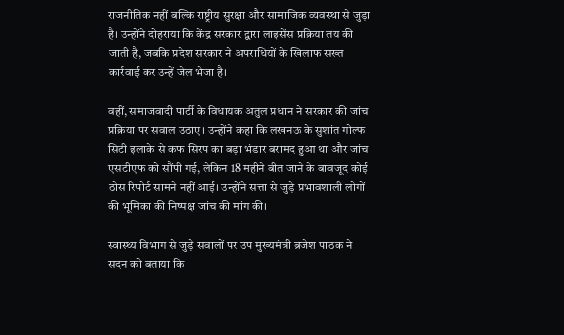राजनीतिक नहीं बल्कि राष्ट्रीय सुरक्षा और सामाजिक व्यवस्था से जुड़ा है। उन्होंने दोहराया कि केंद्र सरकार द्वारा लाइसेंस प्रक्रिया तय की जाती है, जबकि प्रदेश सरकार ने अपराधियों के खिलाफ सख्त कार्रवाई कर उन्हें जेल भेजा है।

वहीं, समाजवादी पार्टी के विधायक अतुल प्रधान ने सरकार की जांच प्रक्रिया पर सवाल उठाए। उन्होंने कहा कि लखनऊ के सुशांत गोल्फ सिटी इलाके से कफ सिरप का बड़ा भंडार बरामद हुआ था और जांच एसटीएफ को सौंपी गई, लेकिन 18 महीने बीत जाने के बावजूद कोई ठोस रिपोर्ट सामने नहीं आई। उन्होंने सत्ता से जुड़े प्रभावशाली लोगों की भूमिका की निष्पक्ष जांच की मांग की।

स्वास्थ्य विभाग से जुड़े सवालों पर उप मुख्यमंत्री ब्रजेश पाठक ने सदन को बताया कि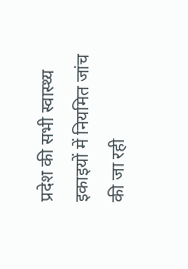प्रदेश की सभी स्वास्थ्य इकाइयों में नियमित जांच की जा रही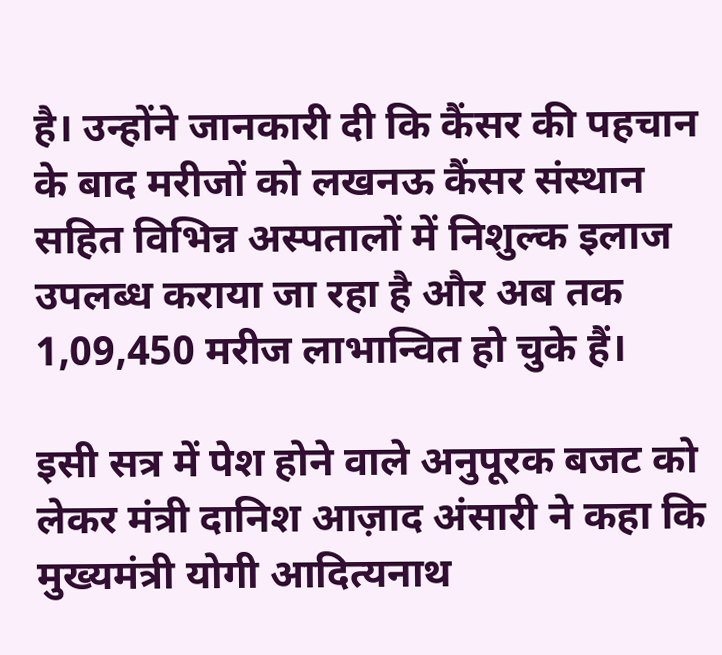है। उन्होंने जानकारी दी कि कैंसर की पहचान के बाद मरीजों को लखनऊ कैंसर संस्थान सहित विभिन्न अस्पतालों में निशुल्क इलाज उपलब्ध कराया जा रहा है और अब तक 1,09,450 मरीज लाभान्वित हो चुके हैं।

इसी सत्र में पेश होने वाले अनुपूरक बजट को लेकर मंत्री दानिश आज़ाद अंसारी ने कहा कि मुख्यमंत्री योगी आदित्यनाथ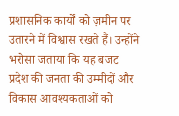प्रशासनिक कार्यों को ज़मीन पर उतारने में विश्वास रखते हैं। उन्होंने भरोसा जताया कि यह बजट प्रदेश की जनता की उम्मीदों और विकास आवश्यकताओं को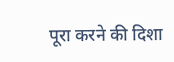पूरा करने की दिशा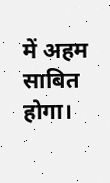में अहम साबित होगा।